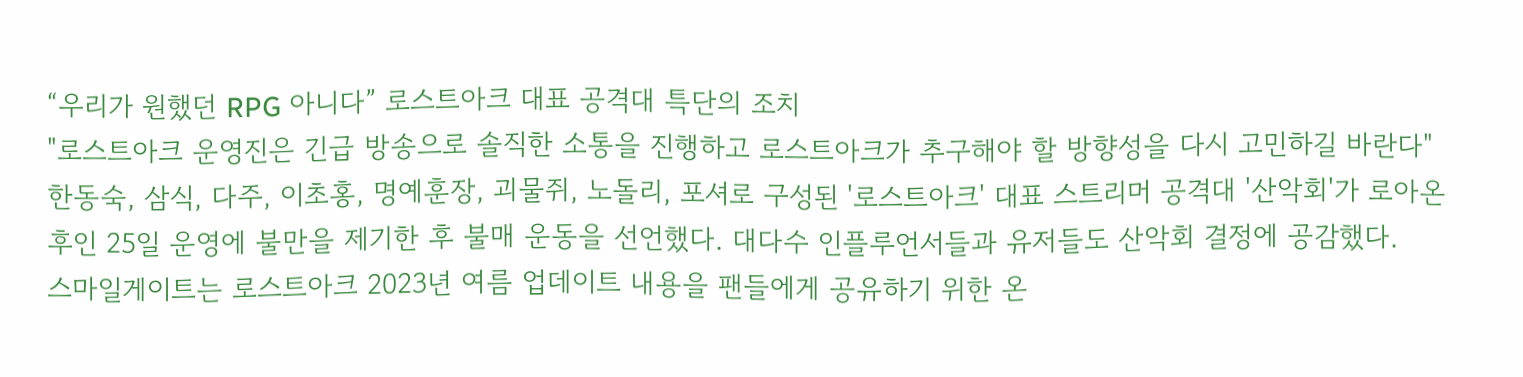“우리가 원했던 RPG 아니다” 로스트아크 대표 공격대 특단의 조치
"로스트아크 운영진은 긴급 방송으로 솔직한 소통을 진행하고 로스트아크가 추구해야 할 방향성을 다시 고민하길 바란다"
한동숙, 삼식, 다주, 이초홍, 명예훈장, 괴물쥐, 노돌리, 포셔로 구성된 '로스트아크' 대표 스트리머 공격대 '산악회'가 로아온 후인 25일 운영에 불만을 제기한 후 불매 운동을 선언했다. 대다수 인플루언서들과 유저들도 산악회 결정에 공감했다.
스마일게이트는 로스트아크 2023년 여름 업데이트 내용을 팬들에게 공유하기 위한 온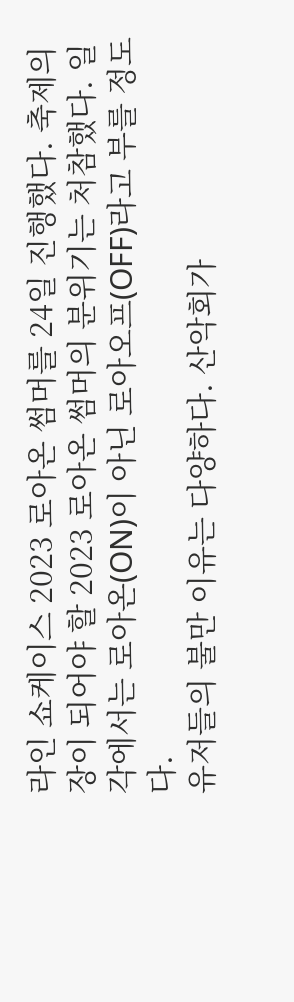라인 쇼케이스 2023 로아온 썸머를 24일 진행했다. 축제의 장이 되어야 할 2023 로아온 썸머의 분위기는 처참했다. 일각에서는 로아온(ON)이 아닌 로아오프(OFF)라고 부를 정도다.
유저들의 불만 이유는 다양하다. 산악회가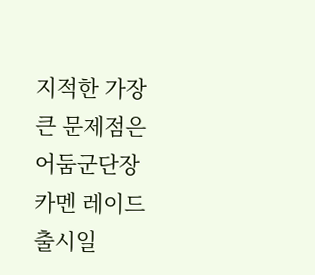지적한 가장 큰 문제점은 어둠군단장 카멘 레이드 출시일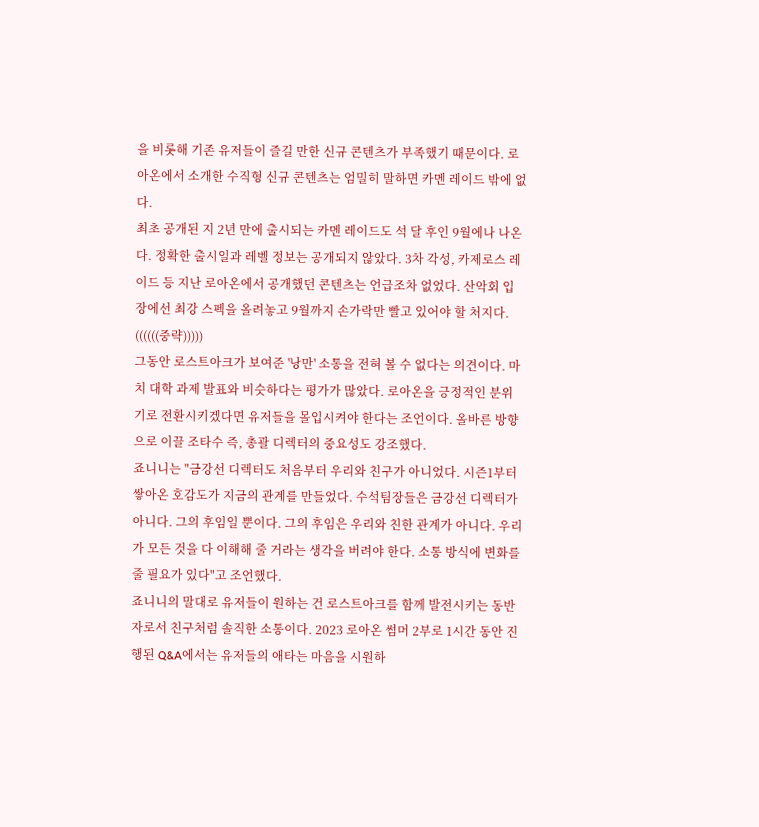을 비롯해 기존 유저들이 즐길 만한 신규 콘텐츠가 부족했기 때문이다. 로아온에서 소개한 수직형 신규 콘텐츠는 엄밀히 말하면 카멘 레이드 밖에 없다.
최초 공개된 지 2년 만에 출시되는 카멘 레이드도 석 달 후인 9월에나 나온다. 정확한 출시일과 레벨 정보는 공개되지 않았다. 3차 각성, 카제로스 레이드 등 지난 로아온에서 공개했던 콘텐츠는 언급조차 없었다. 산악회 입장에선 최강 스펙을 올려놓고 9월까지 손가락만 빨고 있어야 할 처지다.
((((((중략)))))
그동안 로스트아크가 보여준 '낭만' 소통을 전혀 볼 수 없다는 의견이다. 마치 대학 과제 발표와 비슷하다는 평가가 많았다. 로아온을 긍정적인 분위기로 전환시키겠다면 유저들을 몰입시켜야 한다는 조언이다. 올바른 방향으로 이끌 조타수 즉, 총괄 디렉터의 중요성도 강조했다.
죠니니는 "금강선 디렉터도 처음부터 우리와 친구가 아니었다. 시즌1부터 쌓아온 호감도가 지금의 관계를 만들었다. 수석팀장들은 금강선 디렉터가 아니다. 그의 후임일 뿐이다. 그의 후임은 우리와 친한 관계가 아니다. 우리가 모든 것을 다 이해해 줄 거라는 생각을 버려야 한다. 소통 방식에 변화를 줄 필요가 있다"고 조언했다.
죠니니의 말대로 유저들이 원하는 건 로스트아크를 함께 발전시키는 동반자로서 친구처럼 솔직한 소통이다. 2023 로아온 썸머 2부로 1시간 동안 진행된 Q&A에서는 유저들의 애타는 마음을 시원하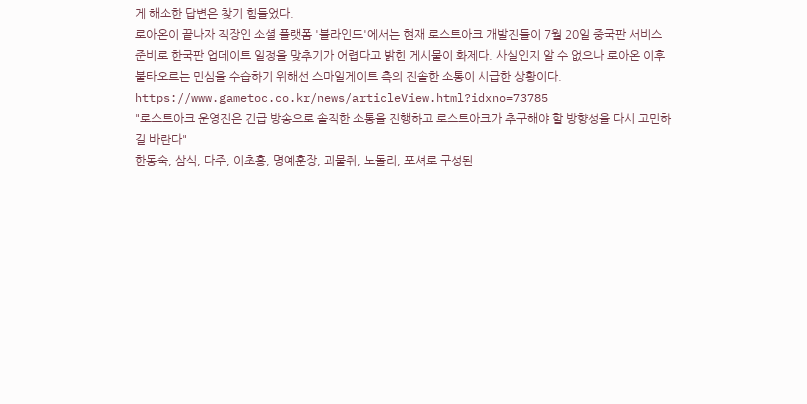게 해소한 답변은 찾기 힘들었다.
로아온이 끝나자 직장인 소셜 플랫폼 '블라인드'에서는 현재 로스트아크 개발진들이 7월 20일 중국판 서비스 준비로 한국판 업데이트 일정을 맞추기가 어렵다고 밝힌 게시물이 화제다. 사실인지 알 수 없으나 로아온 이후 불타오르는 민심을 수습하기 위해선 스마일게이트 측의 진솔한 소통이 시급한 상황이다.
https://www.gametoc.co.kr/news/articleView.html?idxno=73785
"로스트아크 운영진은 긴급 방송으로 솔직한 소통을 진행하고 로스트아크가 추구해야 할 방향성을 다시 고민하길 바란다"
한동숙, 삼식, 다주, 이초홍, 명예훈장, 괴물쥐, 노돌리, 포셔로 구성된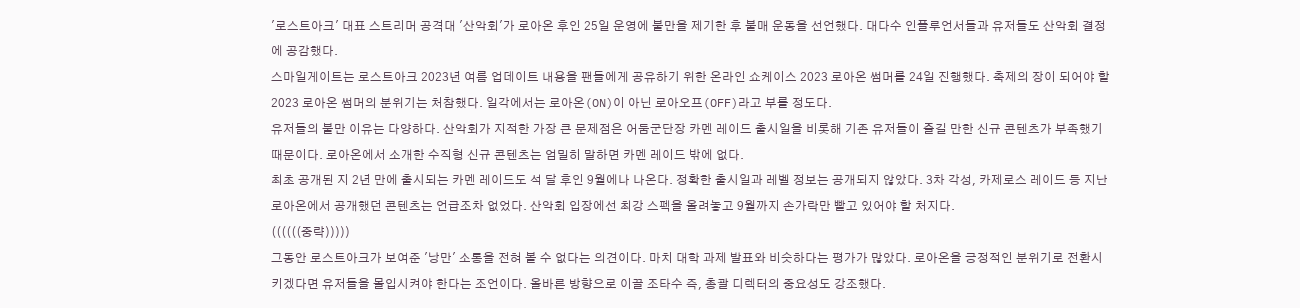'로스트아크' 대표 스트리머 공격대 '산악회'가 로아온 후인 25일 운영에 불만을 제기한 후 불매 운동을 선언했다. 대다수 인플루언서들과 유저들도 산악회 결정에 공감했다.
스마일게이트는 로스트아크 2023년 여름 업데이트 내용을 팬들에게 공유하기 위한 온라인 쇼케이스 2023 로아온 썸머를 24일 진행했다. 축제의 장이 되어야 할 2023 로아온 썸머의 분위기는 처참했다. 일각에서는 로아온(ON)이 아닌 로아오프(OFF)라고 부를 정도다.
유저들의 불만 이유는 다양하다. 산악회가 지적한 가장 큰 문제점은 어둠군단장 카멘 레이드 출시일을 비롯해 기존 유저들이 즐길 만한 신규 콘텐츠가 부족했기 때문이다. 로아온에서 소개한 수직형 신규 콘텐츠는 엄밀히 말하면 카멘 레이드 밖에 없다.
최초 공개된 지 2년 만에 출시되는 카멘 레이드도 석 달 후인 9월에나 나온다. 정확한 출시일과 레벨 정보는 공개되지 않았다. 3차 각성, 카제로스 레이드 등 지난 로아온에서 공개했던 콘텐츠는 언급조차 없었다. 산악회 입장에선 최강 스펙을 올려놓고 9월까지 손가락만 빨고 있어야 할 처지다.
((((((중략)))))
그동안 로스트아크가 보여준 '낭만' 소통을 전혀 볼 수 없다는 의견이다. 마치 대학 과제 발표와 비슷하다는 평가가 많았다. 로아온을 긍정적인 분위기로 전환시키겠다면 유저들을 몰입시켜야 한다는 조언이다. 올바른 방향으로 이끌 조타수 즉, 총괄 디렉터의 중요성도 강조했다.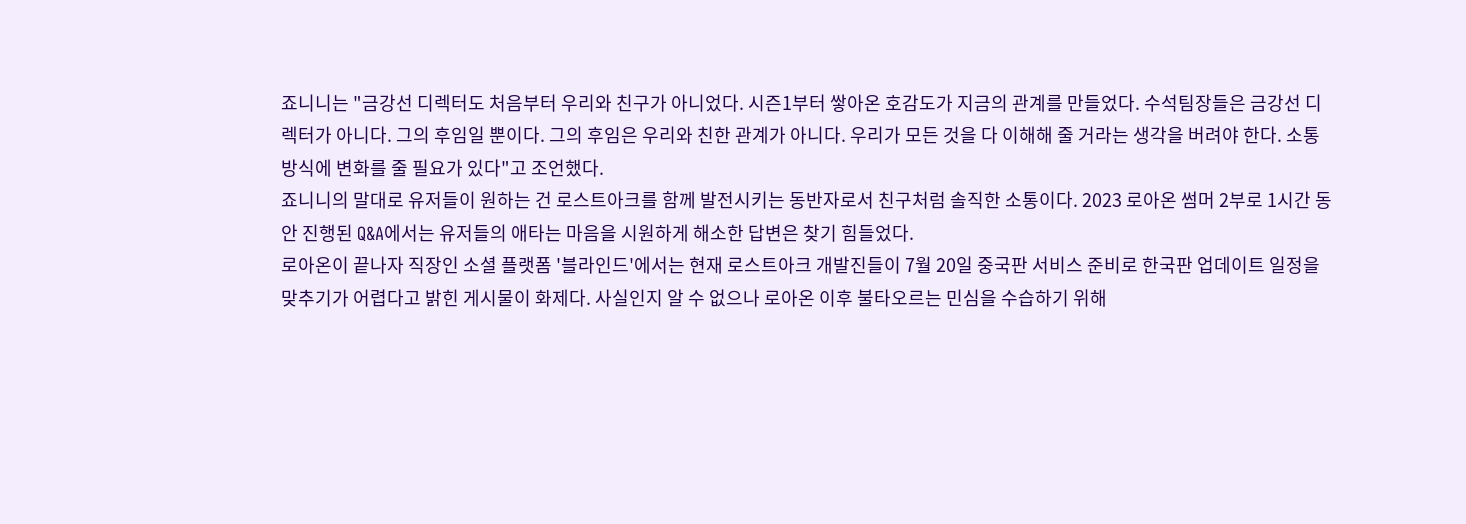죠니니는 "금강선 디렉터도 처음부터 우리와 친구가 아니었다. 시즌1부터 쌓아온 호감도가 지금의 관계를 만들었다. 수석팀장들은 금강선 디렉터가 아니다. 그의 후임일 뿐이다. 그의 후임은 우리와 친한 관계가 아니다. 우리가 모든 것을 다 이해해 줄 거라는 생각을 버려야 한다. 소통 방식에 변화를 줄 필요가 있다"고 조언했다.
죠니니의 말대로 유저들이 원하는 건 로스트아크를 함께 발전시키는 동반자로서 친구처럼 솔직한 소통이다. 2023 로아온 썸머 2부로 1시간 동안 진행된 Q&A에서는 유저들의 애타는 마음을 시원하게 해소한 답변은 찾기 힘들었다.
로아온이 끝나자 직장인 소셜 플랫폼 '블라인드'에서는 현재 로스트아크 개발진들이 7월 20일 중국판 서비스 준비로 한국판 업데이트 일정을 맞추기가 어렵다고 밝힌 게시물이 화제다. 사실인지 알 수 없으나 로아온 이후 불타오르는 민심을 수습하기 위해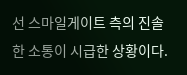선 스마일게이트 측의 진솔한 소통이 시급한 상황이다.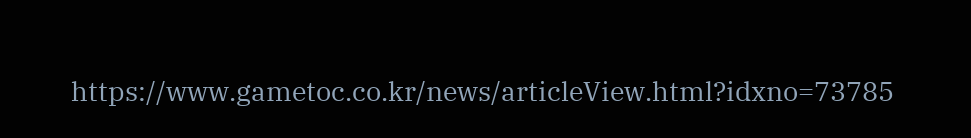https://www.gametoc.co.kr/news/articleView.html?idxno=73785